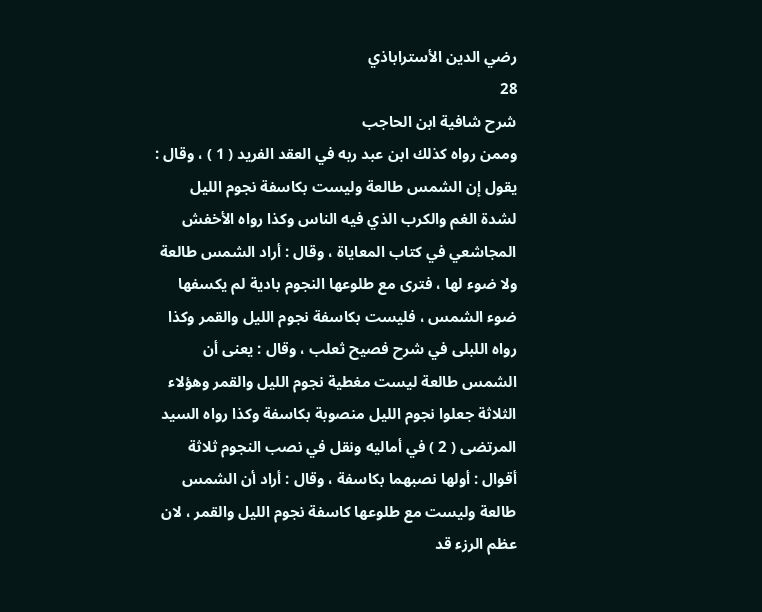رضي الدين الأستراباذي
28
شرح شافية ابن الحاجب
وممن رواه كذلك ابن عبد ربه في العقد الفريد ( 1 ) ، وقال : يقول إن الشمس طالعة وليست بكاسفة نجوم الليل لشدة الغم والكرب الذي فيه الناس وكذا رواه الأخفش المجاشعي في كتاب المعاياة ، وقال : أراد الشمس طالعة ولا ضوء لها ، فترى مع طلوعها النجوم بادية لم يكسفها ضوء الشمس ، فليست بكاسفة نجوم الليل والقمر وكذا رواه اللبلى في شرح فصيح ثعلب ، وقال : يعنى أن الشمس طالعة ليست مغطية نجوم الليل والقمر وهؤلاء الثلاثة جعلوا نجوم الليل منصوبة بكاسفة وكذا رواه السيد المرتضى ( 2 ) في أماليه ونقل في نصب النجوم ثلاثة أقوال : أولها نصبهما بكاسفة ، وقال : أراد أن الشمس طالعة وليست مع طلوعها كاسفة نجوم الليل والقمر ، لان عظم الرزء قد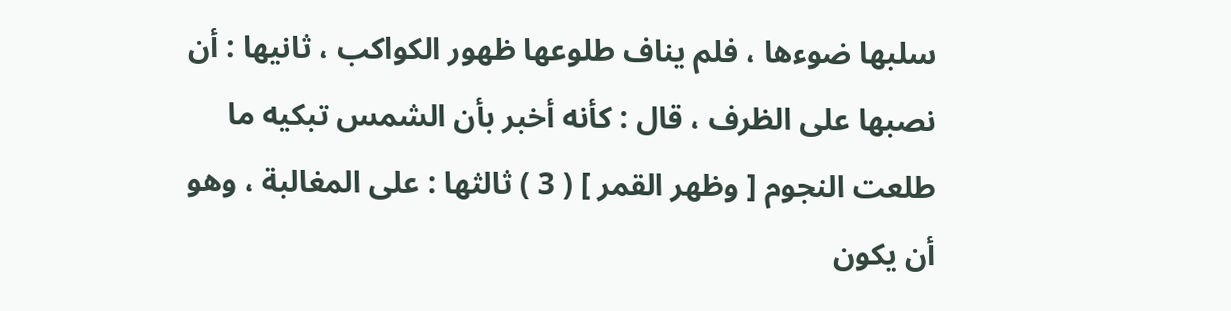سلبها ضوءها ، فلم يناف طلوعها ظهور الكواكب ، ثانيها : أن نصبها على الظرف ، قال : كأنه أخبر بأن الشمس تبكيه ما طلعت النجوم [ وظهر القمر ] ( 3 ) ثالثها : على المغالبة ، وهو أن يكون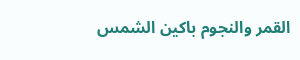القمر والنجوم باكين الشمس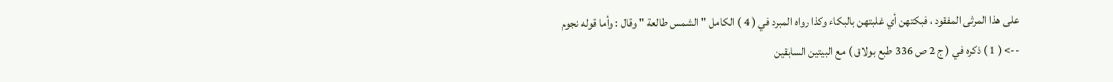على هذا المرثى المفقود ، فبكتهن أي غلبتهن بالبكاء وكذا رواه المبرد في ( 4 ) الكامل " الشمس طالعة " وقال : وأما قوله نجوم
--> ( 1 ) ذكره في ( ج 2 ص 336 طبع بولاق ) مع البيتين السابقين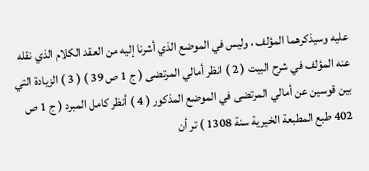عليه وسيذكرهما المؤلف ، وليس في الموضع الذي أشرنا إليه من العقد الكلام الذي نقله عنه المؤلف في شرح البيت ( 2 ) انظر أمالي المرتضى ( ج 1 ص 39 ) ( 3 ) الزيادة التي بين قوسين عن أمالي المرتضى في الموضع المذكور ( 4 ) أنظر كامل المبرد ( ج 1 ص 402 طبع المطبعة الخيرية سنة 1308 ) تر أن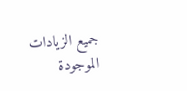جميع الزيادات الموجودة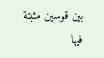بين قوسين مثبتة فيها